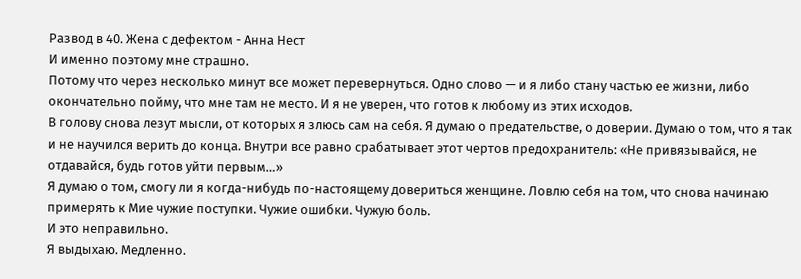Развод в 40. Жена с дефектом - Анна Нест
И именно поэтому мне страшно.
Потому что через несколько минут все может перевернуться. Одно слово — и я либо стану частью ее жизни, либо окончательно пойму, что мне там не место. И я не уверен, что готов к любому из этих исходов.
В голову снова лезут мысли, от которых я злюсь сам на себя. Я думаю о предательстве, о доверии. Думаю о том, что я так и не научился верить до конца. Внутри все равно срабатывает этот чертов предохранитель: «Не привязывайся, не отдавайся, будь готов уйти первым…»
Я думаю о том, смогу ли я когда-нибудь по-настоящему довериться женщине. Ловлю себя на том, что снова начинаю примерять к Мие чужие поступки. Чужие ошибки. Чужую боль.
И это неправильно.
Я выдыхаю. Медленно.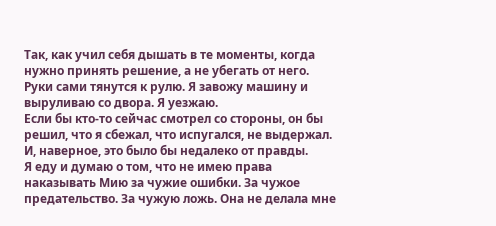Так, как учил себя дышать в те моменты, когда нужно принять решение, а не убегать от него.
Руки сами тянутся к рулю. Я завожу машину и выруливаю со двора. Я уезжаю.
Если бы кто-то сейчас смотрел со стороны, он бы решил, что я сбежал, что испугался, не выдержал. И, наверное, это было бы недалеко от правды.
Я еду и думаю о том, что не имею права наказывать Мию за чужие ошибки. За чужое предательство. За чужую ложь. Она не делала мне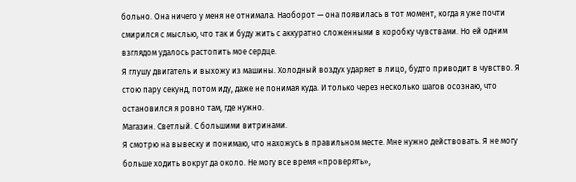больно. Она ничего у меня не отнимала. Наоборот — она появилась в тот момент, когда я уже почти смирился с мыслью, что так и буду жить с аккуратно сложенными в коробку чувствами. Но ей одним взглядом удалось растопить мое сердце.
Я глушу двигатель и выхожу из машины. Холодный воздух ударяет в лицо, будто приводит в чувство. Я стою пару секунд, потом иду, даже не понимая куда. И только через несколько шагов осознаю, что остановился я ровно там, где нужно.
Магазин. Светлый. С большими витринами.
Я смотрю на вывеску и понимаю, что нахожусь в правильном месте. Мне нужно действовать. Я не могу больше ходить вокруг да около. Не могу все время «проверять»,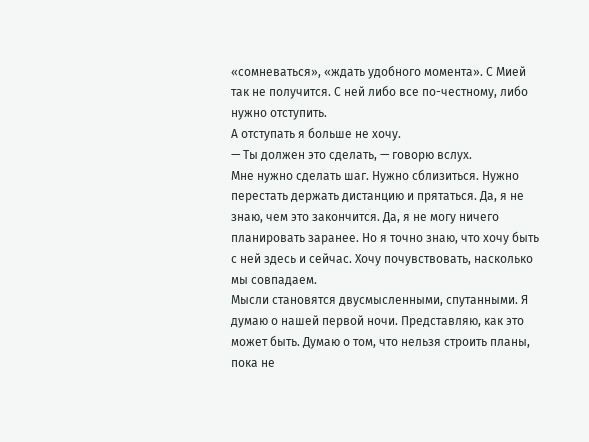«сомневаться», «ждать удобного момента». С Мией так не получится. С ней либо все по-честному, либо нужно отступить.
А отступать я больше не хочу.
— Ты должен это сделать, — говорю вслух.
Мне нужно сделать шаг. Нужно сблизиться. Нужно перестать держать дистанцию и прятаться. Да, я не знаю, чем это закончится. Да, я не могу ничего планировать заранее. Но я точно знаю, что хочу быть с ней здесь и сейчас. Хочу почувствовать, насколько мы совпадаем.
Мысли становятся двусмысленными, спутанными. Я думаю о нашей первой ночи. Представляю, как это может быть. Думаю о том, что нельзя строить планы, пока не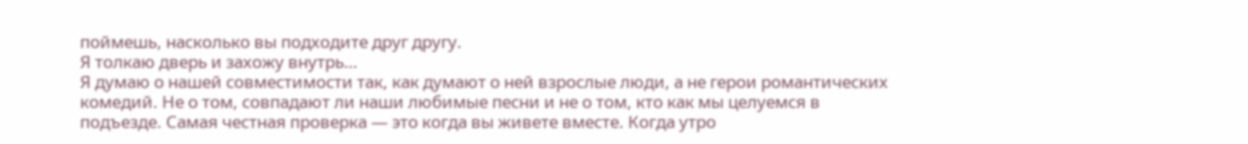поймешь, насколько вы подходите друг другу.
Я толкаю дверь и захожу внутрь…
Я думаю о нашей совместимости так, как думают о ней взрослые люди, а не герои романтических комедий. Не о том, совпадают ли наши любимые песни и не о том, кто как мы целуемся в подъезде. Самая честная проверка — это когда вы живете вместе. Когда утро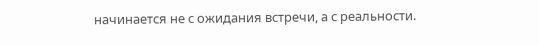начинается не с ожидания встречи, а с реальности.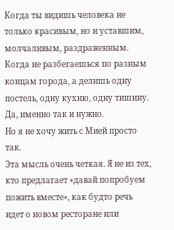Когда ты видишь человека не только красивым, но и уставшим, молчаливым, раздраженным. Когда не разбегаешься по разным концам города, а делишь одну постель, одну кухню, одну тишину. Да, именно так и нужно.
Но я не хочу жить с Мией просто так.
Эта мысль очень четкая. Я не из тех, кто предлагает «давай попробуем пожить вместе», как будто речь идет о новом ресторане или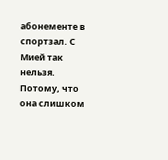абонементе в спортзал. С Мией так нельзя. Потому, что она слишком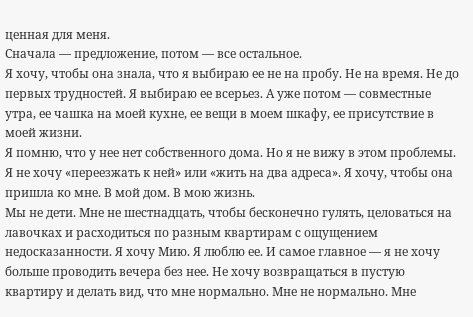ценная для меня.
Сначала — предложение, потом — все остальное.
Я хочу, чтобы она знала, что я выбираю ее не на пробу. Не на время. Не до первых трудностей. Я выбираю ее всерьез. А уже потом — совместные утра, ее чашка на моей кухне, ее вещи в моем шкафу, ее присутствие в моей жизни.
Я помню, что у нее нет собственного дома. Но я не вижу в этом проблемы. Я не хочу «переезжать к ней» или «жить на два адреса». Я хочу, чтобы она пришла ко мне. В мой дом. В мою жизнь.
Мы не дети. Мне не шестнадцать, чтобы бесконечно гулять, целоваться на лавочках и расходиться по разным квартирам с ощущением недосказанности. Я хочу Мию. Я люблю ее. И самое главное — я не хочу больше проводить вечера без нее. Не хочу возвращаться в пустую квартиру и делать вид, что мне нормально. Мне не нормально. Мне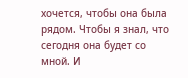хочется, чтобы она была рядом. Чтобы я знал, что сегодня она будет со мной. И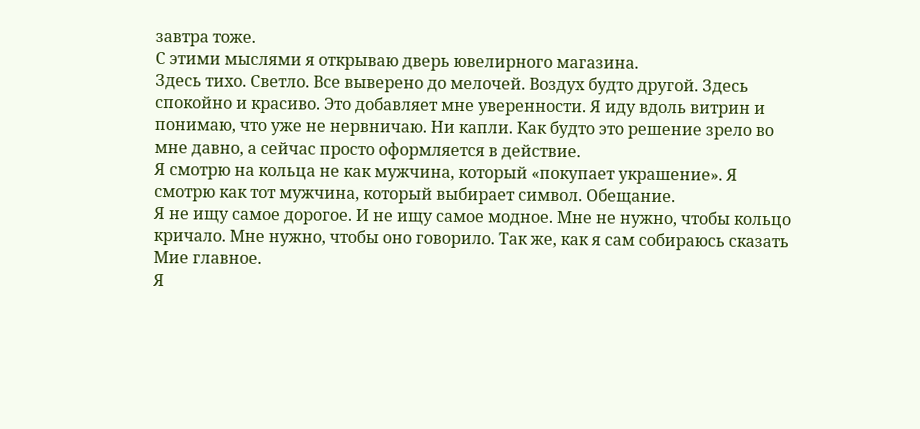завтра тоже.
С этими мыслями я открываю дверь ювелирного магазина.
Здесь тихо. Светло. Все выверено до мелочей. Воздух будто другой. Здесь спокойно и красиво. Это добавляет мне уверенности. Я иду вдоль витрин и понимаю, что уже не нервничаю. Ни капли. Как будто это решение зрело во мне давно, а сейчас просто оформляется в действие.
Я смотрю на кольца не как мужчина, который «покупает украшение». Я смотрю как тот мужчина, который выбирает символ. Обещание.
Я не ищу самое дорогое. И не ищу самое модное. Мне не нужно, чтобы кольцо кричало. Мне нужно, чтобы оно говорило. Так же, как я сам собираюсь сказать Мие главное.
Я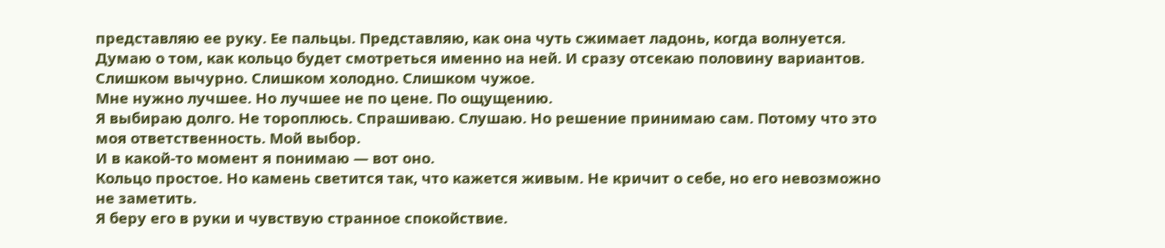представляю ее руку. Ее пальцы. Представляю, как она чуть сжимает ладонь, когда волнуется. Думаю о том, как кольцо будет смотреться именно на ней. И сразу отсекаю половину вариантов. Слишком вычурно. Слишком холодно. Слишком чужое.
Мне нужно лучшее. Но лучшее не по цене. По ощущению.
Я выбираю долго. Не тороплюсь. Спрашиваю. Слушаю. Но решение принимаю сам. Потому что это моя ответственность. Мой выбор.
И в какой-то момент я понимаю — вот оно.
Кольцо простое. Но камень светится так, что кажется живым. Не кричит о себе, но его невозможно не заметить.
Я беру его в руки и чувствую странное спокойствие.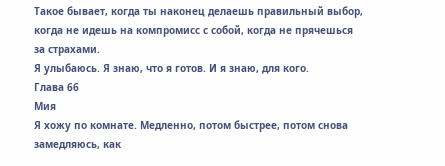Такое бывает, когда ты наконец делаешь правильный выбор, когда не идешь на компромисс с собой, когда не прячешься за страхами.
Я улыбаюсь. Я знаю, что я готов. И я знаю, для кого.
Глава 66
Мия
Я хожу по комнате. Медленно, потом быстрее, потом снова замедляюсь, как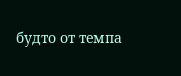будто от темпа